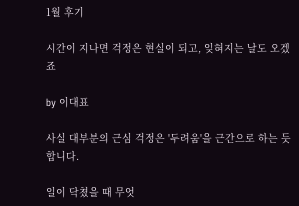1월 후기

시간이 지나면 걱정은 현실이 되고, 잊혀지는 날도 오겠죠

by 이대표

사실 대부분의 근심 걱정은 '두려움'을 근간으로 하는 듯 합니다.

일이 닥쳤을 때 무엇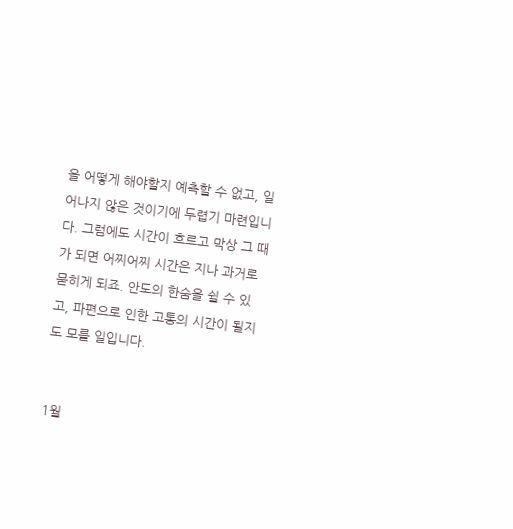을 어떻게 해야할지 예측할 수 없고, 일어나지 않은 것이기에 두렵기 마련입니다. 그럼에도 시간이 흐르고 막상 그 때가 되면 어찌어찌 시간은 지나 과거로 묻히게 되죠. 안도의 한숨을 쉴 수 있고, 파편으로 인한 고통의 시간이 될지도 모를 일입니다.


1월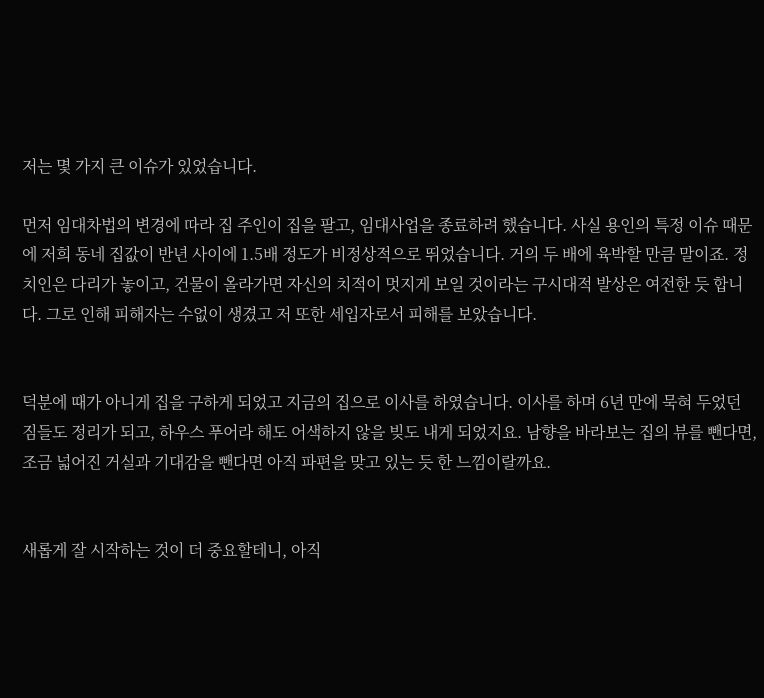저는 몇 가지 큰 이슈가 있었습니다.

먼저 임대차법의 변경에 따라 집 주인이 집을 팔고, 임대사업을 종료하려 했습니다. 사실 용인의 특정 이슈 때문에 저희 동네 집값이 반년 사이에 1.5배 정도가 비정상적으로 뛰었습니다. 거의 두 배에 육박할 만큼 말이죠. 정치인은 다리가 놓이고, 건물이 올라가면 자신의 치적이 멋지게 보일 것이라는 구시대적 발상은 여전한 듯 합니다. 그로 인해 피해자는 수없이 생겼고 저 또한 세입자로서 피해를 보았습니다.


덕분에 때가 아니게 집을 구하게 되었고 지금의 집으로 이사를 하였습니다. 이사를 하며 6년 만에 묵혀 두었던 짐들도 정리가 되고, 하우스 푸어라 해도 어색하지 않을 빚도 내게 되었지요. 남향을 바라보는 집의 뷰를 뺀다면, 조금 넓어진 거실과 기대감을 뺀다면 아직 파편을 맞고 있는 듯 한 느낌이랄까요.


새롭게 잘 시작하는 것이 더 중요할테니, 아직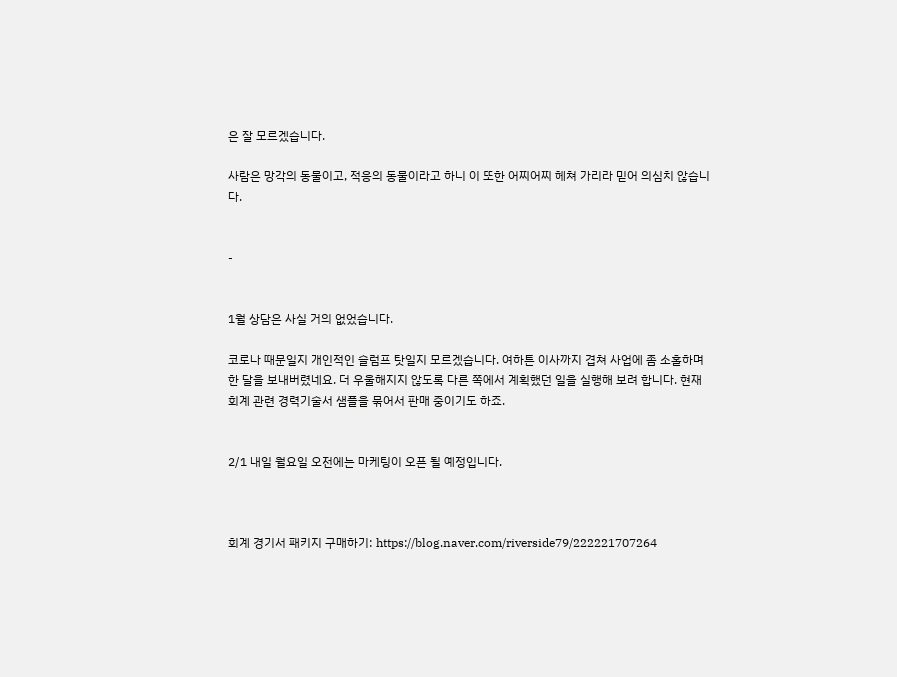은 잘 모르겠습니다.

사람은 망각의 동물이고, 적응의 동물이라고 하니 이 또한 어찌어찌 헤쳐 가리라 믿어 의심치 않습니다.


-


1월 상담은 사실 거의 없었습니다.

코로나 때문일지 개인적인 슬럼프 탓일지 모르겠습니다. 여하튼 이사까지 겹쳐 사업에 좀 소홀하며 한 달을 보내버렸네요. 더 우울해지지 않도록 다른 쪽에서 계획했던 일을 실행해 보려 합니다. 현재 회계 관련 경력기술서 샘플을 묶어서 판매 중이기도 하죠.


2/1 내일 월요일 오전에는 마케팅이 오픈 될 예정입니다.



회계 경기서 패키지 구매하기: https://blog.naver.com/riverside79/222221707264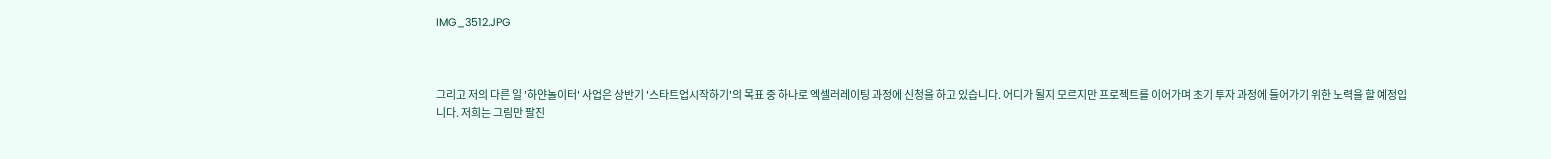IMG_3512.JPG



그리고 저의 다른 일 '하얀놀이터' 사업은 상반기 '스타트업시작하기'의 목표 중 하나로 엑셀러레이팅 과정에 신청을 하고 있습니다. 어디가 될지 모르지만 프로젝트를 이어가며 초기 투자 과정에 들어가기 위한 노력을 할 예정입니다. 저희는 그림만 팔진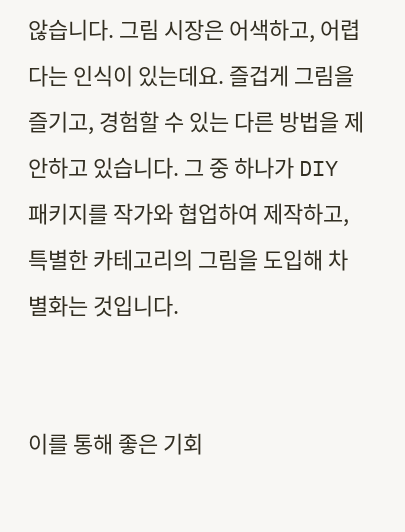않습니다. 그림 시장은 어색하고, 어렵다는 인식이 있는데요. 즐겁게 그림을 즐기고, 경험할 수 있는 다른 방법을 제안하고 있습니다. 그 중 하나가 DIY 패키지를 작가와 협업하여 제작하고, 특별한 카테고리의 그림을 도입해 차별화는 것입니다.


이를 통해 좋은 기회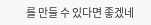를 만들 수 있다면 좋겠네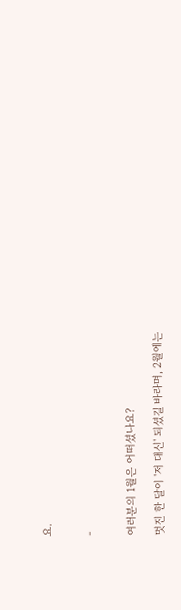요.


-


여러분의 1월은 어떠셨나요?

멋진 한 달이 '저 대신' 되셨길 바라며, 2월에는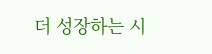더 성장하는 시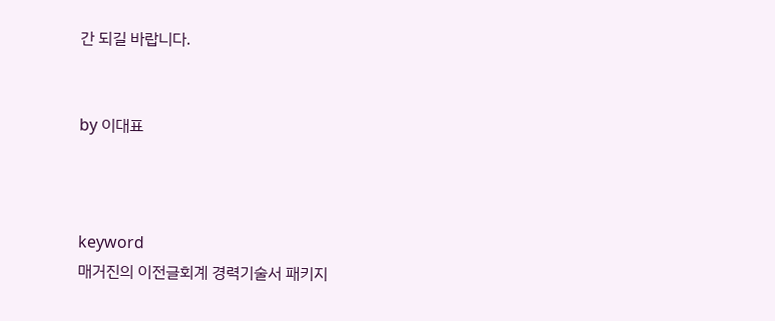간 되길 바랍니다.


by 이대표



keyword
매거진의 이전글회계 경력기술서 패키지